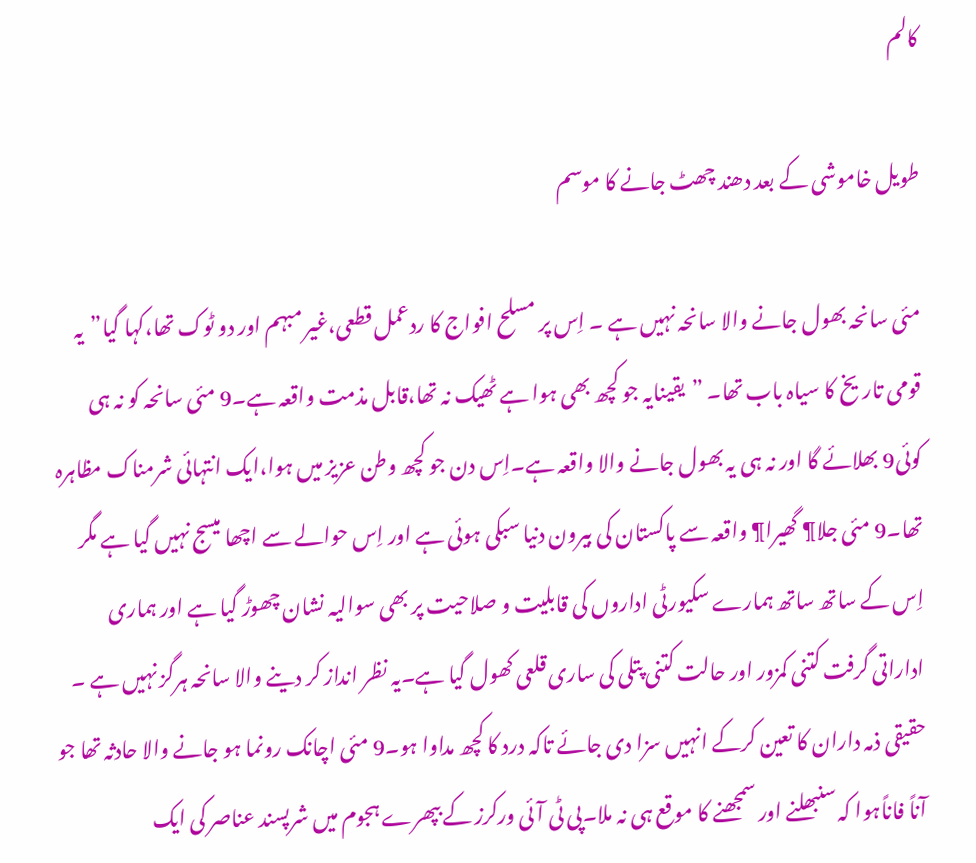کالم

طویل خاموشی کے بعد دھند چھٹ جانے کا موسم

مئی سانحہ بھول جانے والا سانحہ نہیں ہے ۔ اِس پر مسلح افواج کا ردعمل قطعی،غیر مبہم اور دو ٹوک تھا،کہا گیا”یہ قومی تاریخ کا سیاہ باب تھا۔ ”یقینایہ جو کچھ بھی ہوا ہے ٹھیک نہ تھا،قابل مذمت واقعہ ہے۔9 مئی سانحہ کو نہ ہی کوئی9 بھلائے گا اور نہ ہی یہ بھول جانے والا واقعہ ہے۔اِس دن جو کچھ وطن عزیز میں ہوا،ایک انتہائی شرمناک مظاہرہ تھا۔9 مئی جلا¶ گھیرا¶ واقعہ سے پاکستان کی بیرون دنیا سبکی ہوئی ہے اور اِس حوالے سے اچھا میسج نہیں گیا ہے مگر اِس کے ساتھ ساتھ ہمارے سکیورٹی اداروں کی قابلیت و صلاحیت پر بھی سوالیہ نشان چھوڑ گیا ہے اور ہماری اداراتی گرفت کتنی کمزور اور حالت کتنی پتلی کی ساری قلعی کھول گیا ہے۔یہ نظر انداز کر دینے والا سانحہ ہرگز نہیں ہے ۔ حقیقی ذمہ داران کا تعین کرکے انہیں سزا دی جائے تاکہ درد کا کچھ مداوا ہو۔9 مئی اچانک رونما ہو جانے والا حادثہ تھا جو آناً فاناًہوا کہ سنبھلنے اور سمجھنے کا موقع ہی نہ ملا۔پی ٹی آئی ورکرز کے بپھرے ہجوم میں شرپسند عناصر کی ایک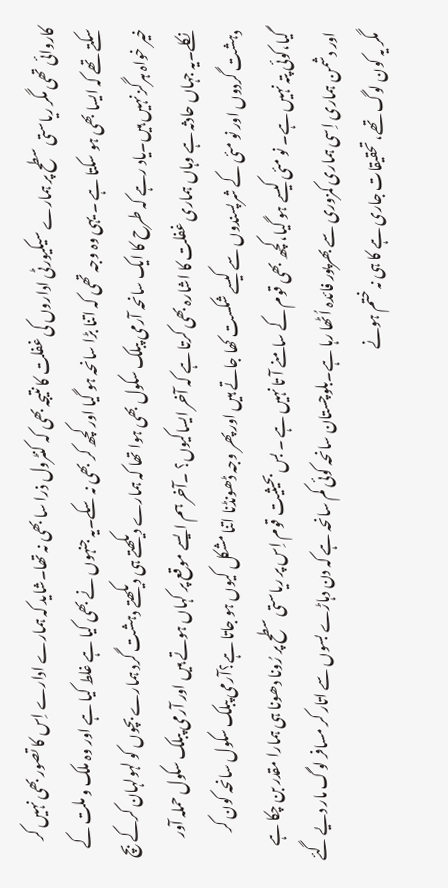کاروائی تھی مگر ریاستی سطح پر ہمارے سیکیورٹی اداروں کی غفلت کا نتیجہ بھی کہ کنٹرول ذرا سا بھی نہ تھا۔شاید کہ ہمارے ادارے اِس کا تصور بھی نہیں کر سکتے تھے کہ ایسا بھی ہو سکتا ہے ۔ یہی وہ وجہ تھی کہ اتنا بڑا سانحہ ہو گیا اور کچھ کر بھی نہ سکے۔یہ جنہوں نے بھی کیا ہے غلط کیا ہے اور وہ ملک و ملت کے خیر خواہ ہرگز نہیں ہیں۔یاد رہے کہ طرح کا ایک سانحہ آرمی پبلک سکول بھی ہوا تھا کہ ہمارے دیکھتے ہی دیکھتے دہشت گرد ہمارے بچوں کو لہولہان کرکے بچ نکلے۔یہ جہاں حادثہ ہے وہاں ہماری غفلت کا اشارہ بھی کرتا ہے کہ آخر ایساکیوں؟ ۔آخر ہم ایسے موقع پر کہاں ہوتے ہیں اور آرمی پبلک سکول حملہ آور دہشت گردوں اور نو مئی کے شرپسندوں سے کیسے شکست کھا جاتے ہیں اور پھر وجہ ڈھونڈنا اتنا مشکل کیوں ہو جاتا ہے؟آرمی پبلک سکول سانحہ کون کر گیا،کوئی پتہ نہیں ہے۔ نو مئی کیسے ہو گیا،کچھ بھی قوم کے سامنے آ تا نہیں ہے ۔ بس بحیثیت قوم اِس پر ریاستی سطح پر رُونا دھونا ہی ہمارا مقدر بن چکا ہے اور دشمن ہماری اِسی ہماری کمزوری سے بھرپور فائدہ اُٹھا رہا ہے۔بلوچستان سانحہ کوئی کم سانحہ ہے کہ دن دہاڑے بسوں سے اتار کر مسافر لوگ مار دیے گئے مگر یہ کون لوگ تھے، تحقیقات جاری ہے کا ہی نہ ختم ہونے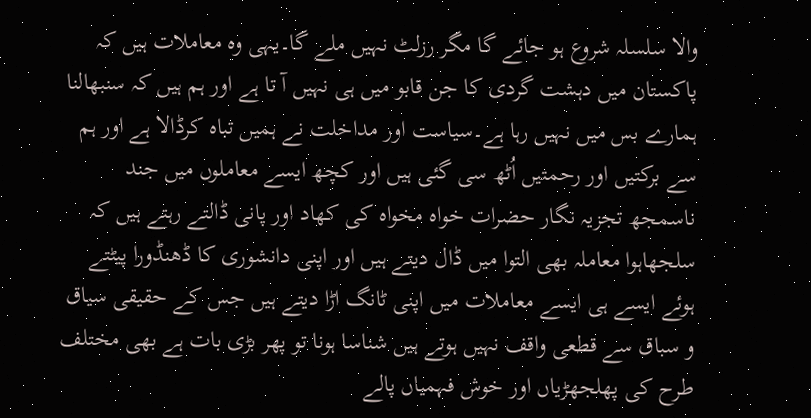والا سلسلہ شروع ہو جائے گا مگر رزلٹ نہیں ملے گا۔یہی وہ معاملات ہیں کہ پاکستان میں دہشت گردی کا جن قابو میں ہی نہیں آ تا ہے اور ہم ہیں کہ سنبھالنا ہمارے بس میں نہیں رہا ہے۔سیاست اور مداخلت نے ہمیں تباہ کرڈالا ہے اور ہم سے برکتیں اور رحمتیں اُٹھ سی گئی ہیں اور کچھ ایسے معاملوں میں جند ناسمجھ تجزیہ نگار حضرات خواہ مخواہ کی کھاد اور پانی ڈالتے رہتے ہیں کہ سلجھاہوا معاملہ بھی التوا میں ڈال دیتے ہیں اور اپنی دانشوری کا ڈھنڈورا پیٹتے ہوئے ایسے ہی ایسے معاملات میں اپنی ٹانگ اڑا دیتے ہیں جس کے حقیقی سیاق و سباق سے قطعی واقف نہیں ہوتے ہیں شناسا ہونا تو پھر بڑی بات ہے بھی مختلف طرح کی پھلجھڑیاں اور خوش فہمیاں پالے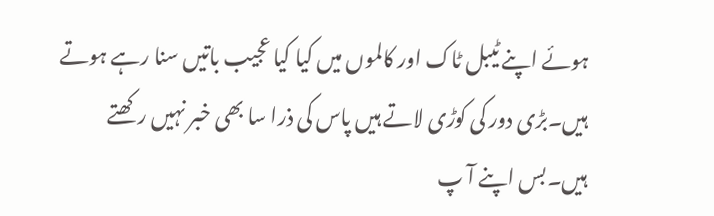ہوئے اپنے ٹیبل ٹاک اور کالموں میں کیا کیا عجیب باتیں سنا رہے ہوتے ہیں۔بڑی دور کی کوڑی لاتے ہیں پاس کی ذرا سا بھی خبر نہیں رکھتے ہیں۔بس اپنے آ پ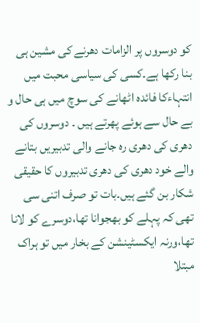کو دوسروں پر الزامات دھرنے کی مشین ہی بنا رکھا ہے۔کسی کی سیاسی محبت میں انتہاءکا فائدہ اٹھانے کی سوچ میں ہی حال و بے حال سے ہوئے پھرتے ہیں ۔ دوسروں کی دھری کی دھری رہ جانے والی تدبیریں بتانے والے خود دھری کی دھری تدبیروں کا حقیقی شکار بن گئے ہیں۔بات تو صرف اتنی سی تھی کہ پہلے کو بھجوانا تھا،دوسرے کو لانا تھا،ورنہ ایکسٹینشن کے بخار میں تو ہراک مبتلا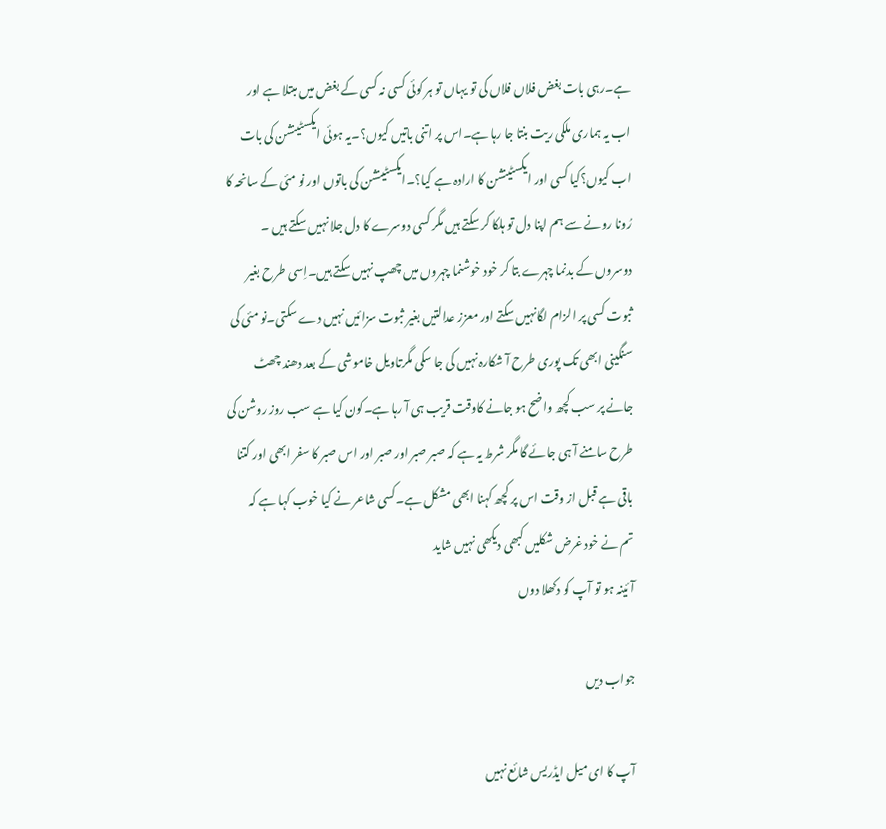ہے۔رہی بات بغض فلاں فلاں کی تو یہاں تو ہر کوئی کسی نہ کسی کے بغض میں مبتلا ہے اور اب یہ ہماری ملکی ریت بنتا جا رہا ہے۔اس پر اتنی باتیں کیوں؟۔یہ ہوئی ایکسٹینشن کی بات اب کیوں؟کیا کسی اور ایکسٹینشن کا ارادہ ہے کیا؟۔ایکسٹینشن کی باتوں اور نو مئی کے سانحہ کا رُونا رونے سے ہم اپنا دل تو ہلکا کر سکتے ہیں مگر کسی دوسرے کا دل جلا نہیں سکتے ہیں ۔ دوسروں کے بدنما چہرے بتا کر خود خوشنما چہروں میں چھپ نہیں سکتے ہیں۔اِسی طرح بغیر ثبوت کسی پر الزام لگانہیں سکتے اور معزز عدالتیں بغیر ثبوت سزائیں نہیں دے سکتی۔نو مئی کی سنگینی ابھی تک پوری طرح آ شکارہ نہیں کی جا سکی مگرتاویل خاموشی کے بعد دھند چھٹ جانے پر سب کچھ واضح ہو جانے کاوقت قریب ہی آ رہا ہے۔کون کیا ہے سب روز روشن کی طرح سامنے آ ہی جائے گا مگر شرط یہ ہے کہ صبر صبر اور صبر اور اس صبر کا سفر ابھی اور کتنا باقی ہے قبل از وقت اس پر کچھ کہنا ابھی مشکل ہے۔کسی شاعر نے کیا خوب کہا ہے کہ
تم نے خود غرض شکلیں کبھی دیکھی نہیں شاید
آئینہ ہو تو آپ کو دکھلا دوں

جواب دیں

آپ کا ای میل ایڈریس شائع نہیں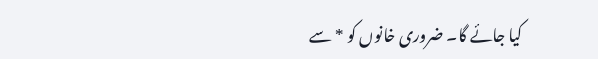کیا جائے گا۔ ضروری خانوں کو * سے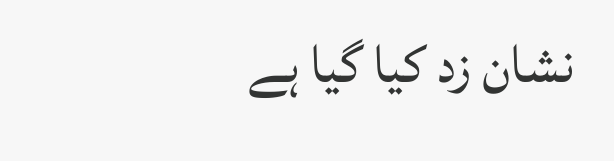نشان زد کیا گیا ہے